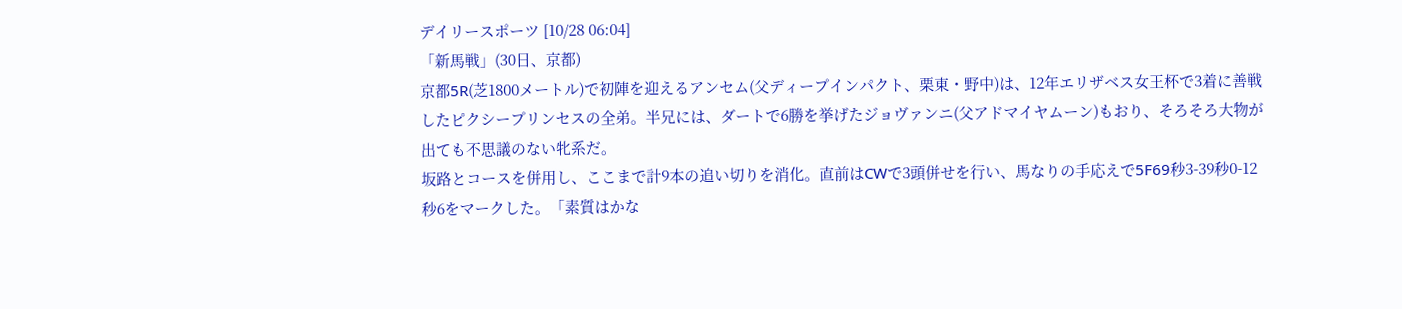デイリースポーツ [10/28 06:04]
「新馬戦」(30日、京都)
京都5R(芝1800メートル)で初陣を迎えるアンセム(父ディープインパクト、栗東・野中)は、12年エリザベス女王杯で3着に善戦したピクシープリンセスの全弟。半兄には、ダートで6勝を挙げたジョヴァンニ(父アドマイヤムーン)もおり、そろそろ大物が出ても不思議のない牝系だ。
坂路とコースを併用し、ここまで計9本の追い切りを消化。直前はCWで3頭併せを行い、馬なりの手応えで5F69秒3-39秒0-12秒6をマークした。「素質はかな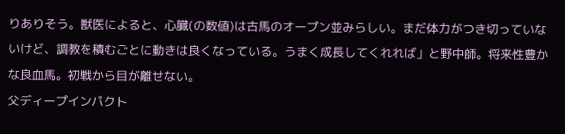りありそう。獣医によると、心臓(の数値)は古馬のオープン並みらしい。まだ体力がつき切っていないけど、調教を積むごとに動きは良くなっている。うまく成長してくれれば」と野中師。将来性豊かな良血馬。初戦から目が離せない。
父ディープインパクト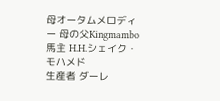母オータムメロディー 母の父Kingmambo
馬主 H.H.シェイク・モハメド
生産者 ダーレ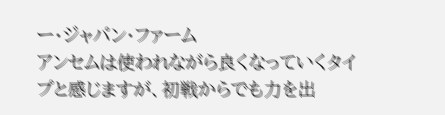ー・ジャパン・ファーム
アンセムは使われながら良くなっていくタイプと感じますが、初戦からでも力を出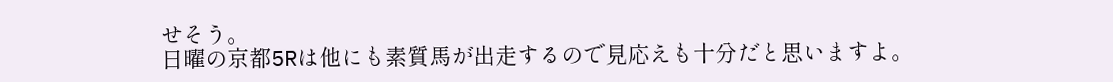せそう。
日曜の京都5Rは他にも素質馬が出走するので見応えも十分だと思いますよ。